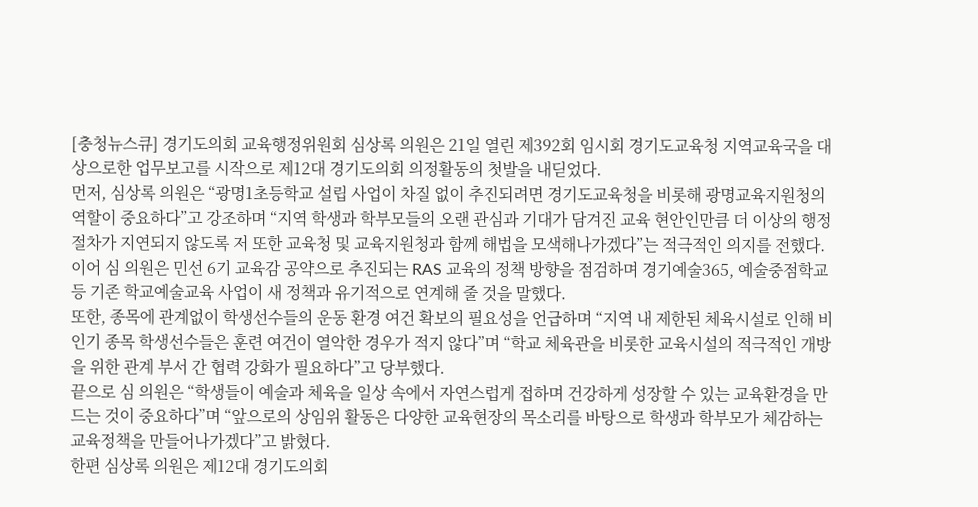[충청뉴스큐] 경기도의회 교육행정위원회 심상록 의원은 21일 열린 제392회 임시회 경기도교육청 지역교육국을 대상으로한 업무보고를 시작으로 제12대 경기도의회 의정활동의 첫발을 내딛었다.
먼저, 심상록 의원은 “광명1초등학교 설립 사업이 차질 없이 추진되려면 경기도교육청을 비롯해 광명교육지원청의 역할이 중요하다”고 강조하며 “지역 학생과 학부모들의 오랜 관심과 기대가 담겨진 교육 현안인만큼 더 이상의 행정절차가 지연되지 않도록 저 또한 교육청 및 교육지원청과 함께 해법을 모색해나가겠다”는 적극적인 의지를 전했다.
이어 심 의원은 민선 6기 교육감 공약으로 추진되는 RAS 교육의 정책 방향을 점검하며 경기예술365, 예술중점학교 등 기존 학교예술교육 사업이 새 정책과 유기적으로 연계해 줄 것을 말했다.
또한, 종목에 관계없이 학생선수들의 운동 환경 여건 확보의 필요성을 언급하며 “지역 내 제한된 체육시설로 인해 비인기 종목 학생선수들은 훈련 여건이 열악한 경우가 적지 않다”며 “학교 체육관을 비롯한 교육시설의 적극적인 개방을 위한 관계 부서 간 협력 강화가 필요하다”고 당부했다.
끝으로 심 의원은 “학생들이 예술과 체육을 일상 속에서 자연스럽게 접하며 건강하게 성장할 수 있는 교육환경을 만드는 것이 중요하다”며 “앞으로의 상임위 활동은 다양한 교육현장의 목소리를 바탕으로 학생과 학부모가 체감하는 교육정책을 만들어나가겠다”고 밝혔다.
한편 심상록 의원은 제12대 경기도의회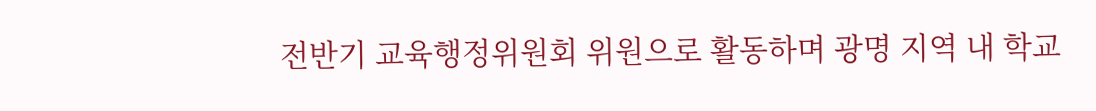전반기 교육행정위원회 위원으로 활동하며 광명 지역 내 학교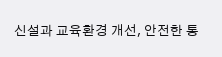신설과 교육환경 개선, 안전한 통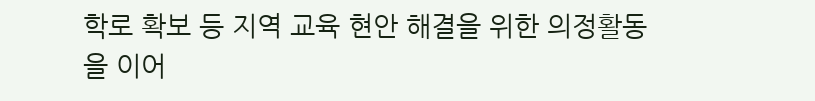학로 확보 등 지역 교육 현안 해결을 위한 의정활동을 이어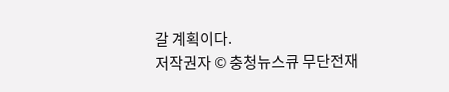갈 계획이다.
저작권자 © 충청뉴스큐 무단전재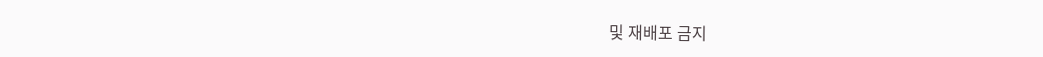및 재배포 금지